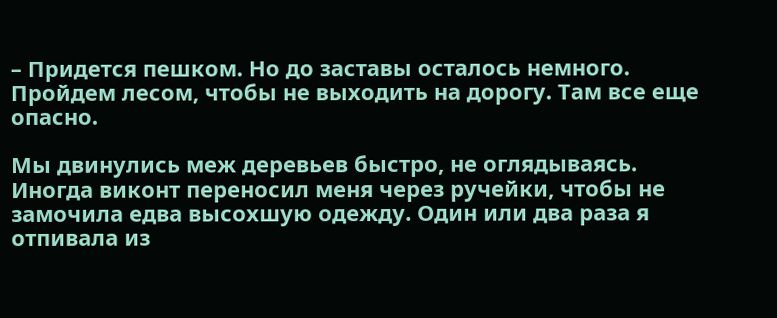– Придется пешком. Но до заставы осталось немного. Пройдем лесом, чтобы не выходить на дорогу. Там все еще опасно.

Мы двинулись меж деревьев быстро, не оглядываясь. Иногда виконт переносил меня через ручейки, чтобы не замочила едва высохшую одежду. Один или два раза я отпивала из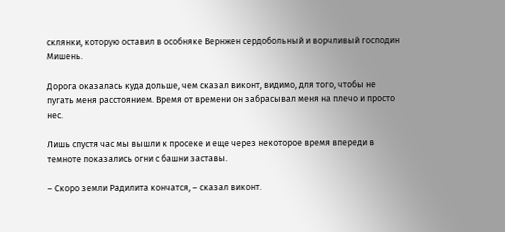склянки, которую оставил в особняке Вернжен сердобольный и ворчливый господин Мишень.

Дорога оказалась куда дольше, чем сказал виконт, видимо, для того, чтобы не пугать меня расстоянием. Время от времени он забрасывал меня на плечо и просто нес.

Лишь спустя час мы вышли к просеке и еще через некоторое время впереди в темноте показались огни с башни заставы.

– Скоро земли Радилита кончатся, – сказал виконт.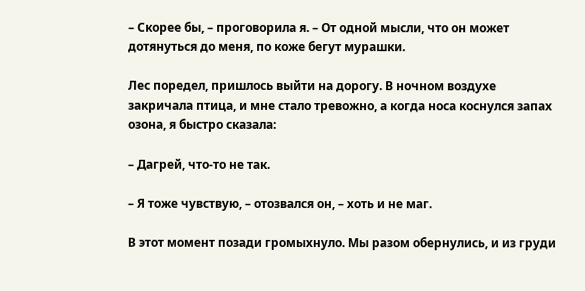– Скорее бы, – проговорила я. – От одной мысли, что он может дотянуться до меня, по коже бегут мурашки.

Лес поредел, пришлось выйти на дорогу. В ночном воздухе закричала птица, и мне стало тревожно, а когда носа коснулся запах озона, я быстро сказала:

– Дагрей, что-то не так.

– Я тоже чувствую, – отозвался он, – хоть и не маг.

В этот момент позади громыхнуло. Мы разом обернулись, и из груди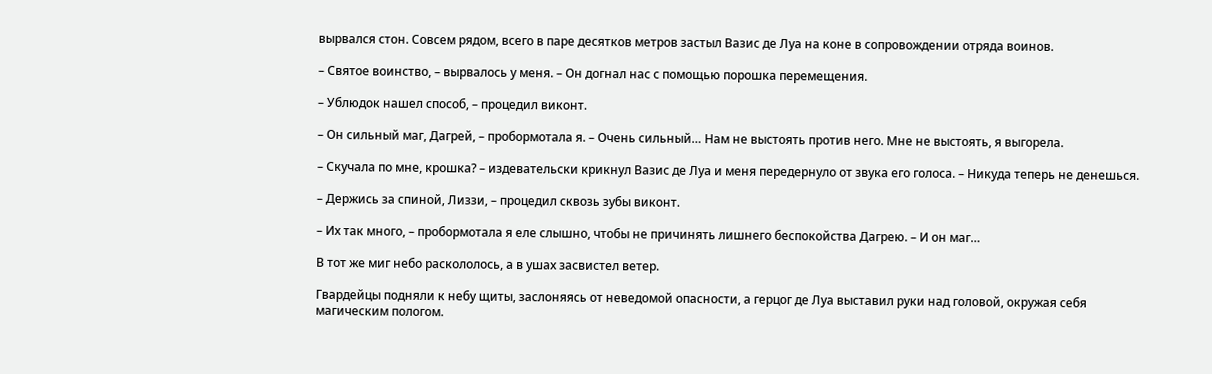вырвался стон. Совсем рядом, всего в паре десятков метров застыл Вазис де Луа на коне в сопровождении отряда воинов.

– Святое воинство, – вырвалось у меня. – Он догнал нас с помощью порошка перемещения.

– Ублюдок нашел способ, – процедил виконт.

– Он сильный маг, Дагрей, – пробормотала я. – Очень сильный… Нам не выстоять против него. Мне не выстоять, я выгорела.

– Скучала по мне, крошка? – издевательски крикнул Вазис де Луа и меня передернуло от звука его голоса. – Никуда теперь не денешься.

– Держись за спиной, Лиззи, – процедил сквозь зубы виконт.

– Их так много, – пробормотала я еле слышно, чтобы не причинять лишнего беспокойства Дагрею. – И он маг…

В тот же миг небо раскололось, а в ушах засвистел ветер.

Гвардейцы подняли к небу щиты, заслоняясь от неведомой опасности, а герцог де Луа выставил руки над головой, окружая себя магическим пологом.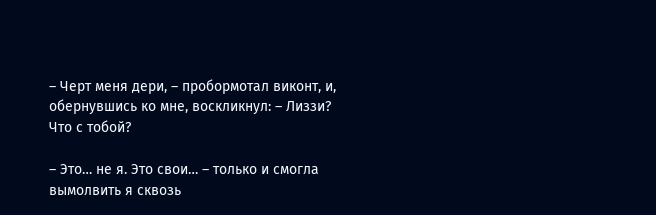– Черт меня дери, – пробормотал виконт, и, обернувшись ко мне, воскликнул: – Лиззи? Что с тобой?

– Это… не я. Это свои… – только и смогла вымолвить я сквозь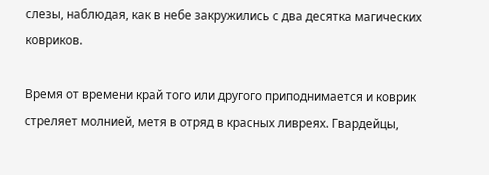слезы, наблюдая, как в небе закружились с два десятка магических ковриков.

Время от времени край того или другого приподнимается и коврик стреляет молнией, метя в отряд в красных ливреях. Гвардейцы,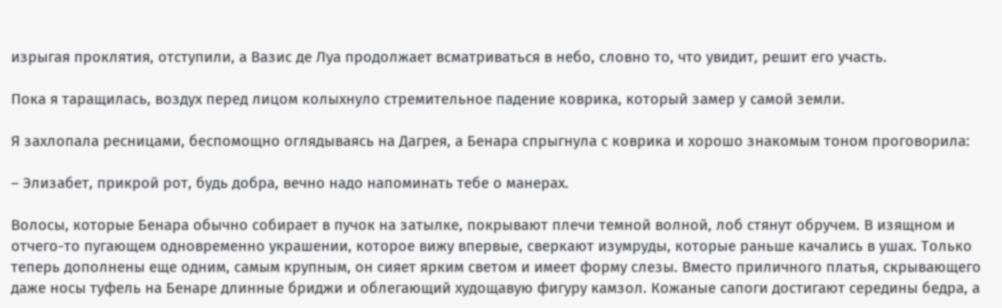изрыгая проклятия, отступили, а Вазис де Луа продолжает всматриваться в небо, словно то, что увидит, решит его участь.

Пока я таращилась, воздух перед лицом колыхнуло стремительное падение коврика, который замер у самой земли.

Я захлопала ресницами, беспомощно оглядываясь на Дагрея, а Бенара спрыгнула с коврика и хорошо знакомым тоном проговорила:

– Элизабет, прикрой рот, будь добра, вечно надо напоминать тебе о манерах.

Волосы, которые Бенара обычно собирает в пучок на затылке, покрывают плечи темной волной, лоб стянут обручем. В изящном и отчего-то пугающем одновременно украшении, которое вижу впервые, сверкают изумруды, которые раньше качались в ушах. Только теперь дополнены еще одним, самым крупным, он сияет ярким светом и имеет форму слезы. Вместо приличного платья, скрывающего даже носы туфель на Бенаре длинные бриджи и облегающий худощавую фигуру камзол. Кожаные сапоги достигают середины бедра, а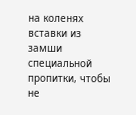на коленях вставки из замши специальной пропитки, чтобы не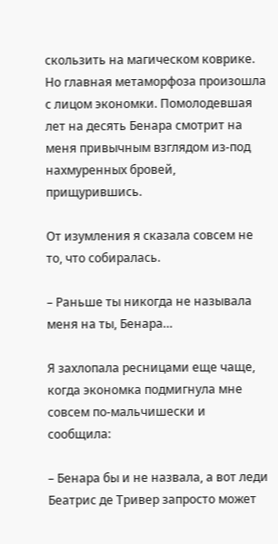скользить на магическом коврике. Но главная метаморфоза произошла с лицом экономки. Помолодевшая лет на десять Бенара смотрит на меня привычным взглядом из-под нахмуренных бровей, прищурившись.

От изумления я сказала совсем не то, что собиралась.

– Раньше ты никогда не называла меня на ты, Бенара…

Я захлопала ресницами еще чаще, когда экономка подмигнула мне совсем по-мальчишески и сообщила:

– Бенара бы и не назвала, а вот леди Беатрис де Тривер запросто может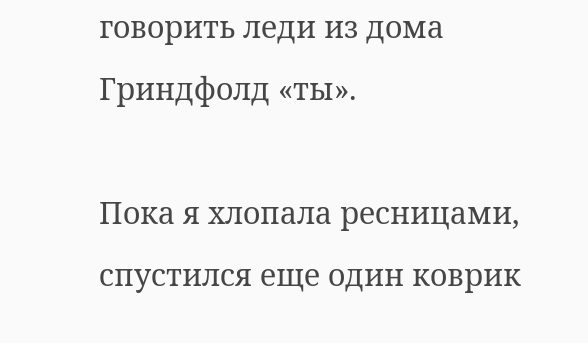говорить леди из дома Гриндфолд «ты».

Пока я хлопала ресницами, спустился еще один коврик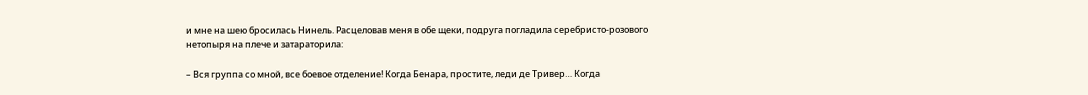и мне на шею бросилась Нинель. Расцеловав меня в обе щеки, подруга погладила серебристо-розового нетопыря на плече и затараторила:

– Вся группа со мной, все боевое отделение! Когда Бенара, простите, леди де Тривер… Когда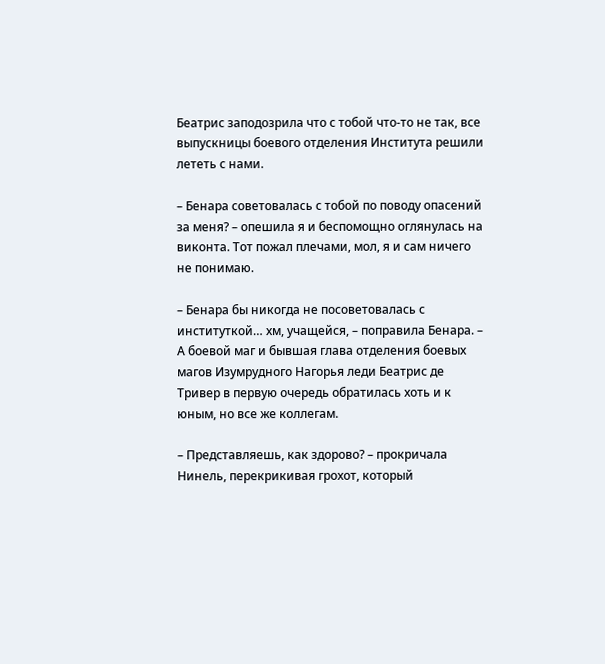Беатрис заподозрила что с тобой что-то не так, все выпускницы боевого отделения Института решили лететь с нами.

– Бенара советовалась с тобой по поводу опасений за меня? – опешила я и беспомощно оглянулась на виконта. Тот пожал плечами, мол, я и сам ничего не понимаю.

– Бенара бы никогда не посоветовалась с институткой… хм, учащейся, – поправила Бенара. – А боевой маг и бывшая глава отделения боевых магов Изумрудного Нагорья леди Беатрис де Тривер в первую очередь обратилась хоть и к юным, но все же коллегам.

– Представляешь, как здорово? – прокричала Нинель, перекрикивая грохот, который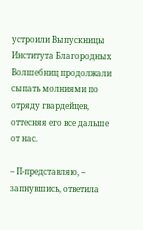устроили Выпускницы Института Благородных Волшебниц продолжали сыпать молниями по отряду гвардейцев, оттесняя его все дальше от нас.

– П-представляю, – запнувшись, ответила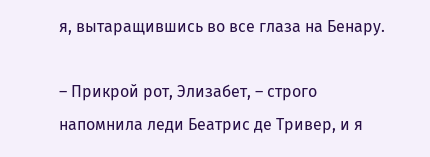я, вытаращившись во все глаза на Бенару.

– Прикрой рот, Элизабет, – строго напомнила леди Беатрис де Тривер, и я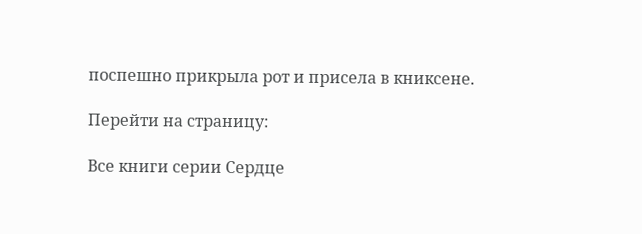поспешно прикрыла рот и присела в книксене.

Перейти на страницу:

Все книги серии Сердце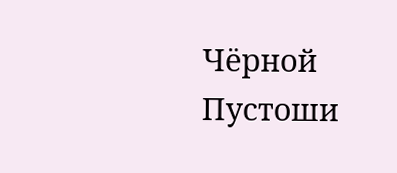Чёрной Пустоши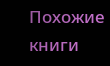Похожие книги